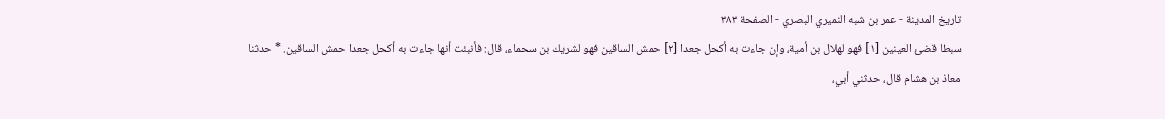تاريخ المدينة - عمر بن شبه النميري البصري - الصفحة ٣٨٣
سبطا قضئ العينين [١] فهو لهلال بن أمية، وإن جاءت به أكحل جعدا [٢] حمش الساقين فهو لشريك بن سحماء، قال: فأنبئت أنها جاءت به أكحل جعدا حمش الساقين. * حدثنا معاذ بن هشام قال، حدثني أبي،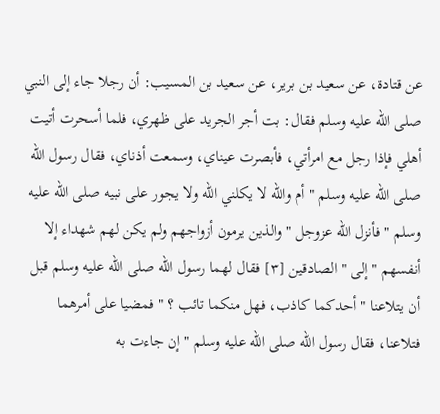عن قتادة، عن سعيد بن برير، عن سعيد بن المسيب: أن رجلا جاء إلى النبي صلى الله عليه وسلم فقال: بت أجر الجريد على ظهري، فلما أسحرت أتيت أهلي فإذا رجل مع امرأتي، فأبصرت عيناي، وسمعت أذناي، فقال رسول الله صلى الله عليه وسلم " أم والله لا يكلني الله ولا يجور على نبيه صلى الله عليه وسلم " فأنزل الله عزوجل " والذين يرمون أزواجهم ولم يكن لهم شهداء إلا أنفسهم " إلى " الصادقين [٣] فقال لهما رسول الله صلى الله عليه وسلم قبل أن يتلاعنا " أحدكما كاذب، فهل منكما تائب ؟ " فمضيا على أمرهما فتلاعنا، فقال رسول الله صلى الله عليه وسلم " إن جاءت به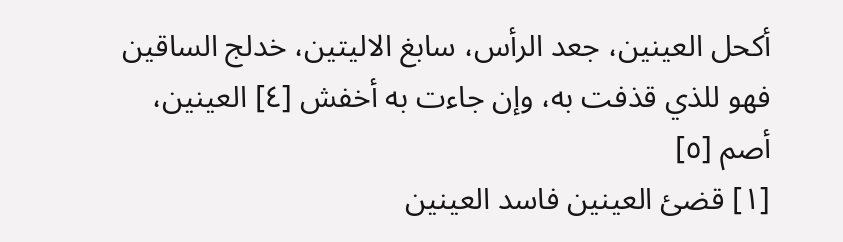أكحل العينين، جعد الرأس، سابغ الاليتين، خدلج الساقين فهو للذي قذفت به، وإن جاءت به أخفش [٤] العينين، أصم [٥]
[١] قضئ العينين فاسد العينين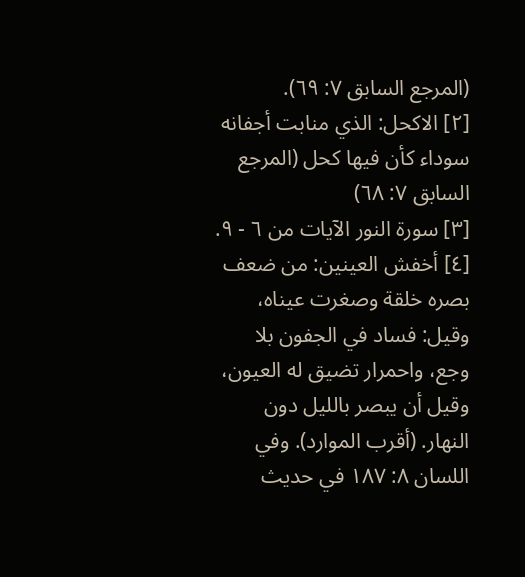(المرجع السابق ٧: ٦٩).
[٢] الاكحل: الذي منابت أجفانه سوداء كأن فيها كحل (المرجع السابق ٧: ٦٨)
[٣] سورة النور الآيات من ٦ - ٩.
[٤] أخفش العينين: من ضعف بصره خلقة وصغرت عيناه، وقيل: فساد في الجفون بلا وجع، واحمرار تضيق له العيون، وقيل أن يبصر بالليل دون النهار. (أقرب الموارد). وفي اللسان ٨: ١٨٧ في حديث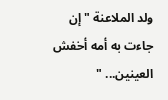ولد الملاعنة " إن جاءت به أمه أخفش العينين... "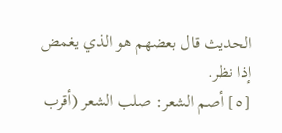الحديث قال بعضهم هو الذي يغمض إذا نظر.
[٥] أصم الشعر: صلب الشعر (أقرب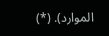الموارد). (*)